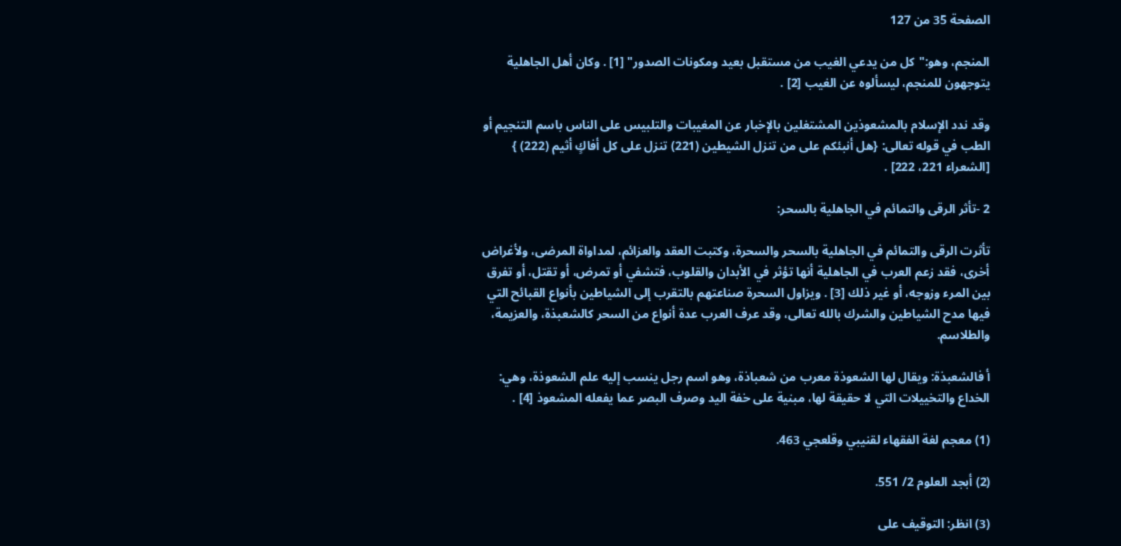الصفحة 35 من 127

المنجم، وهو:"كل من يدعي الغيب من مستقبل بعيد ومكونات الصدور" [1] . وكان أهل الجاهلية يتوجهون للمنجم، ليسألوه عن الغيب [2] .

وقد ندد الإسلام بالمشعوذين المشتغلين بالإخبار عن المغيبات والتلبيس على الناس باسم التنجيم أو الطب في قوله تعالى: {هل أنبئكم على من تنزل الشيطين (221) تنزل على كل أفاكٍ أثيم (222) } [الشعراء 221، 222] .

2 -تأثر الرقى والتمائم في الجاهلية بالسحر:

تأثرت الرقى والتمائم في الجاهلية بالسحر والسحرة، وكتبت العقد والعزائم، لمداواة المرضى، ولأغراض أخرى، فقد زعم العرب في الجاهلية أنها تؤثر في الأبدان والقلوب، فتشفي أو تمرض، أو تقتل، أو تفرق بين المرء وزوجه، أو غير ذلك [3] . ويزاول السحرة صناعتهم بالتقرب إلى الشياطين بأنواع القبائح التي فيها مدح الشياطين والشرك بالله تعالى، وقد عرف العرب عدة أنواع من السحر كالشعبذة، والعزيمة، والطلاسم.

أ فالشعبذة: ويقال لها الشعوذة معرب من شعباذة، وهو اسم رجل ينسب إليه علم الشعوذة، وهي: الخداع والتخييلات التي لا حقيقة لها، مبنية على خفة اليد وصرف البصر عما يفعله المشعوذ [4] .

(1) معجم لغة الفقهاء لقنيبي وقلعجي 463.

(2) أبجد العلوم 2/ 551.

(3) انظر: التوقيف على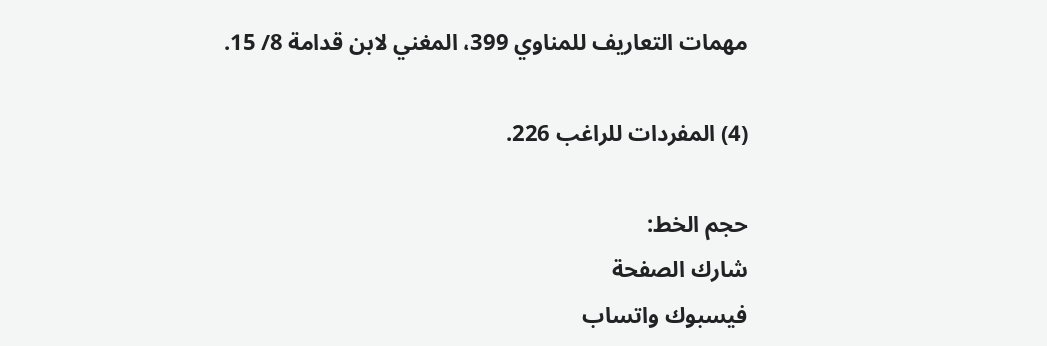مهمات التعاريف للمناوي 399، المغني لابن قدامة 8/ 15.

(4) المفردات للراغب 226.

حجم الخط:
شارك الصفحة
فيسبوك واتساب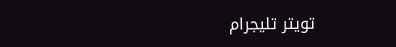تويتر تليجرام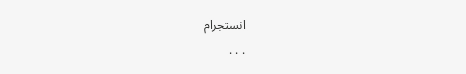انستجرام
. . .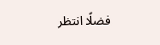فضلًا انتظر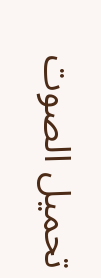تحميل الصوت